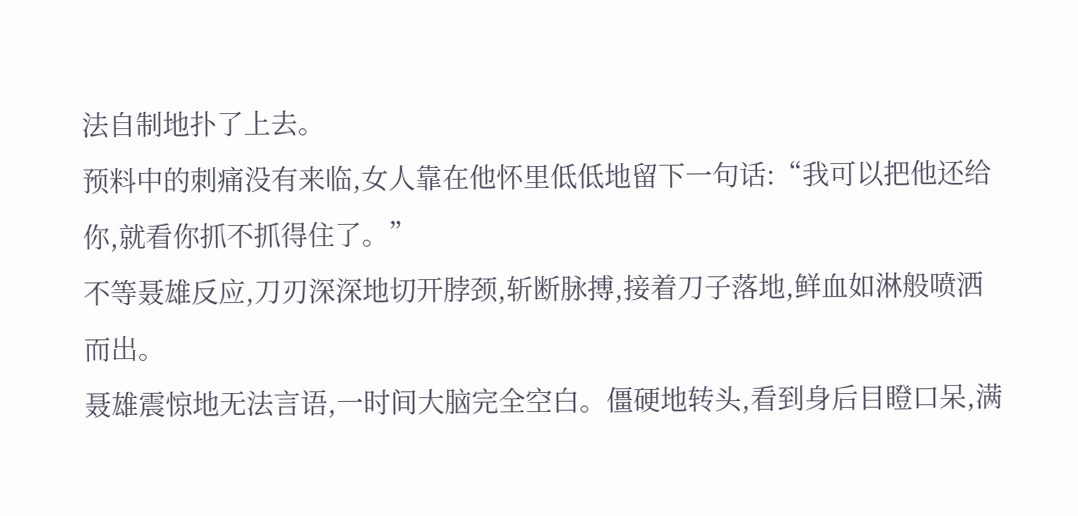法自制地扑了上去。
预料中的刺痛没有来临,女人靠在他怀里低低地留下一句话:“我可以把他还给你,就看你抓不抓得住了。”
不等聂雄反应,刀刃深深地切开脖颈,斩断脉搏,接着刀子落地,鲜血如淋般喷洒而出。
聂雄震惊地无法言语,一时间大脑完全空白。僵硬地转头,看到身后目瞪口呆,满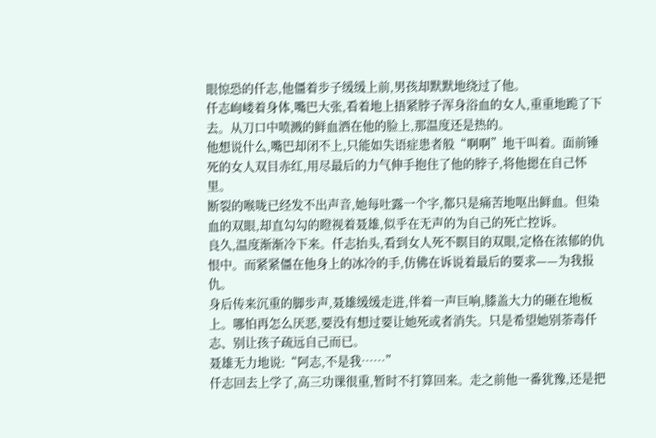眼惊恐的仟志,他僵着步子缓缓上前,男孩却默默地绕过了他。
仟志岣嵝着身体,嘴巴大张,看着地上捂紧脖子浑身浴血的女人,重重地跪了下去。从刀口中喷溅的鲜血洒在他的脸上,那温度还是热的。
他想说什么,嘴巴却闭不上,只能如失语症患者般“啊啊”地干叫着。面前锤死的女人双目赤红,用尽最后的力气伸手抱住了他的脖子,将他摁在自己怀里。
断裂的喉咙已经发不出声音,她每吐露一个字,都只是痛苦地呕出鲜血。但染血的双眼,却直勾勾的瞪视着聂雄,似乎在无声的为自己的死亡控诉。
良久,温度渐渐冷下来。仟志抬头,看到女人死不瞑目的双眼,定格在浓郁的仇恨中。而紧紧僵在他身上的冰冷的手,仿佛在诉说着最后的要求——为我报仇。
身后传来沉重的脚步声,聂雄缓缓走进,伴着一声巨响,膝盖大力的砸在地板上。哪怕再怎么厌恶,要没有想过要让她死或者消失。只是希望她别荼毒仟志、别让孩子疏远自己而已。
聂雄无力地说:“阿志,不是我……”
仟志回去上学了,高三功课很重,暂时不打算回来。走之前他一番犹豫,还是把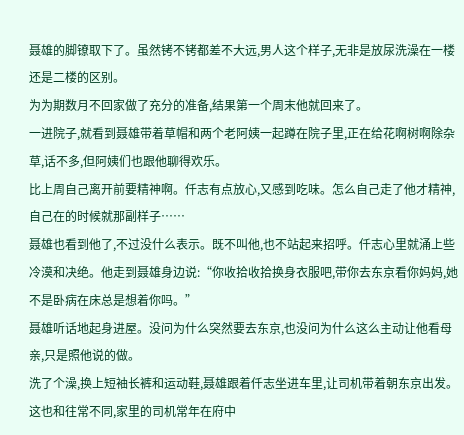聂雄的脚镣取下了。虽然铐不铐都差不大远,男人这个样子,无非是放尿洗澡在一楼还是二楼的区别。
为为期数月不回家做了充分的准备,结果第一个周末他就回来了。
一进院子,就看到聂雄带着草帽和两个老阿姨一起蹲在院子里,正在给花啊树啊除杂草,话不多,但阿姨们也跟他聊得欢乐。
比上周自己离开前要精神啊。仟志有点放心,又感到吃味。怎么自己走了他才精神,自己在的时候就那副样子……
聂雄也看到他了,不过没什么表示。既不叫他,也不站起来招呼。仟志心里就涌上些冷漠和决绝。他走到聂雄身边说:“你收拾收拾换身衣服吧,带你去东京看你妈妈,她不是卧病在床总是想着你吗。”
聂雄听话地起身进屋。没问为什么突然要去东京,也没问为什么这么主动让他看母亲,只是照他说的做。
洗了个澡,换上短袖长裤和运动鞋,聂雄跟着仟志坐进车里,让司机带着朝东京出发。
这也和往常不同,家里的司机常年在府中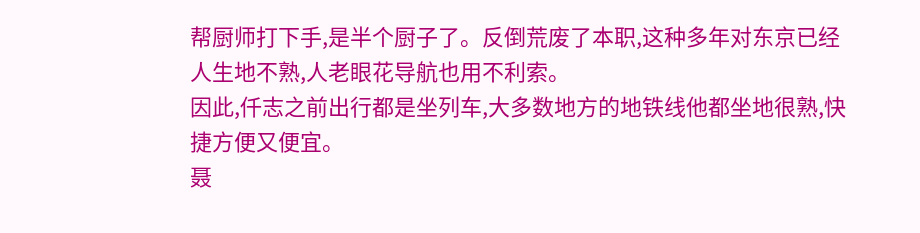帮厨师打下手,是半个厨子了。反倒荒废了本职,这种多年对东京已经人生地不熟,人老眼花导航也用不利索。
因此,仟志之前出行都是坐列车,大多数地方的地铁线他都坐地很熟,快捷方便又便宜。
聂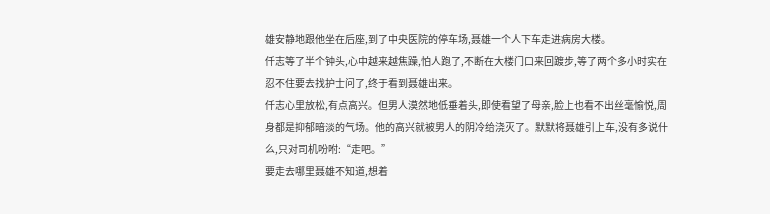雄安静地跟他坐在后座,到了中央医院的停车场,聂雄一个人下车走进病房大楼。
仟志等了半个钟头,心中越来越焦躁,怕人跑了,不断在大楼门口来回踱步,等了两个多小时实在忍不住要去找护士问了,终于看到聂雄出来。
仟志心里放松,有点高兴。但男人漠然地低垂着头,即使看望了母亲,脸上也看不出丝毫愉悦,周身都是抑郁暗淡的气场。他的高兴就被男人的阴冷给浇灭了。默默将聂雄引上车,没有多说什么,只对司机吩咐:“走吧。”
要走去哪里聂雄不知道,想着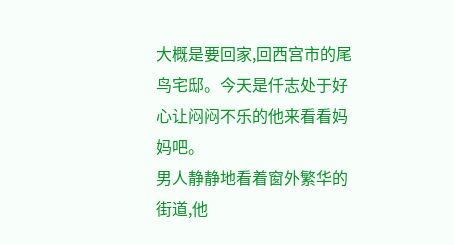大概是要回家,回西宫市的尾鸟宅邸。今天是仟志处于好心让闷闷不乐的他来看看妈妈吧。
男人静静地看着窗外繁华的街道,他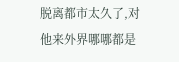脱离都市太久了,对他来外界哪哪都是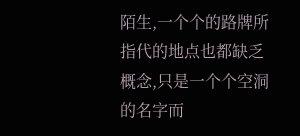陌生,一个个的路牌所指代的地点也都缺乏概念,只是一个个空洞的名字而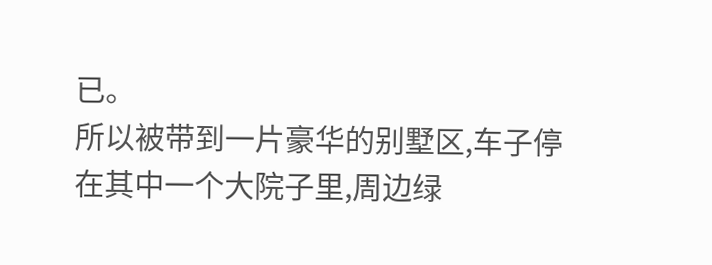已。
所以被带到一片豪华的别墅区,车子停在其中一个大院子里,周边绿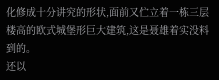化修成十分讲究的形状,面前又伫立着一栋三层楼高的欧式城堡形巨大建筑,这是聂雄着实没料到的。
还以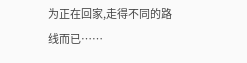为正在回家,走得不同的路线而已……